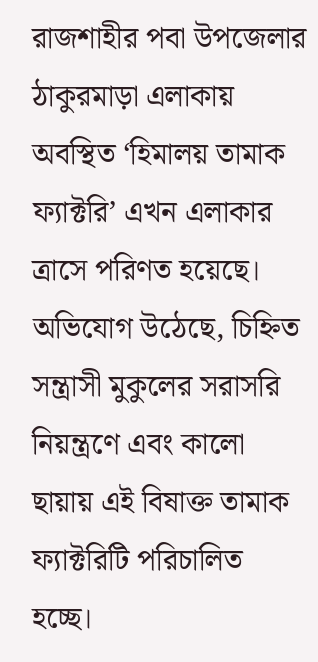রাজশাহীর পবা উপজেলার ঠাকুরমাড়া এলাকায় অবস্থিত ‘হিমালয় তামাক ফ্যাক্টরি’ এখন এলাকার ত্রাসে পরিণত হয়েছে। অভিযোগ উঠেছে, চিহ্নিত সন্ত্রাসী মুকুলের সরাসরি নিয়ন্ত্রণে এবং কালো ছায়ায় এই বিষাক্ত তামাক ফ্যাক্টরিটি পরিচালিত হচ্ছে।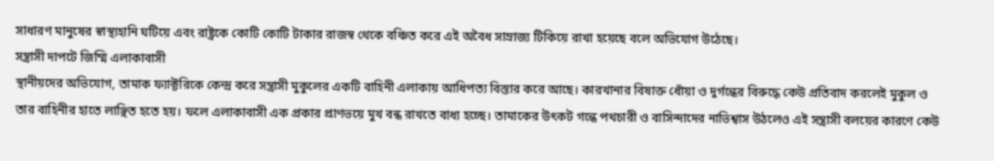সাধারণ মানুষের স্বাস্থ্যহানি ঘটিয়ে এবং রাষ্ট্রকে কোটি কোটি টাকার রাজস্ব থেকে বঞ্চিত করে এই অবৈধ সাম্রাজ্য টিকিয়ে রাখা হয়েছে বলে অভিযোগ উঠেছে।
সন্ত্রাসী দাপটে জিম্মি এলাকাবাসী
স্থানীয়দের অভিযোগ, তামাক ফ্যাক্টরিকে কেন্দ্র করে সন্ত্রাসী মুকুলের একটি বাহিনী এলাকায় আধিপত্য বিস্তার করে আছে। কারখানার বিষাক্ত ধোঁয়া ও দুর্গন্ধের বিরুদ্ধে কেউ প্রতিবাদ করলেই মুকুল ও তার বাহিনীর হাতে লাঞ্ছিত হতে হয়। ফলে এলাকাবাসী এক প্রকার প্রাণভয়ে মুখ বন্ধ রাখতে বাধ্য হচ্ছে। তামাকের উৎকট গন্ধে পথচারী ও বাসিন্দাদের নাভিশ্বাস উঠলেও এই সন্ত্রাসী বলয়ের কারণে কেউ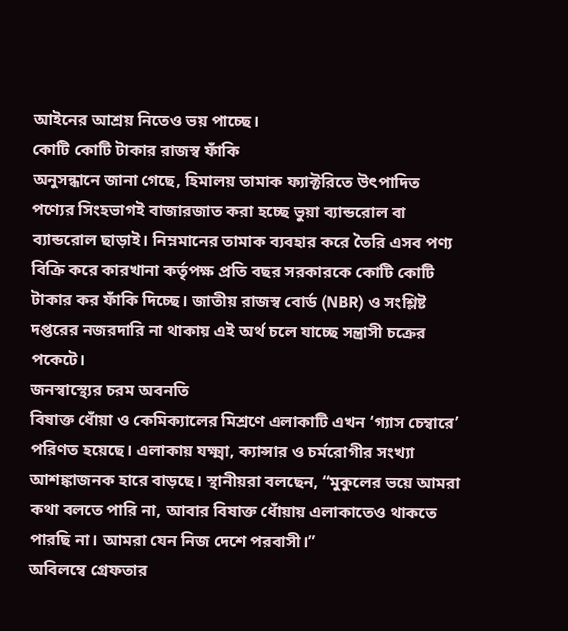আইনের আশ্রয় নিতেও ভয় পাচ্ছে।
কোটি কোটি টাকার রাজস্ব ফাঁকি
অনুসন্ধানে জানা গেছে, হিমালয় তামাক ফ্যাক্টরিতে উৎপাদিত পণ্যের সিংহভাগই বাজারজাত করা হচ্ছে ভুয়া ব্যান্ডরোল বা ব্যান্ডরোল ছাড়াই। নিম্নমানের তামাক ব্যবহার করে তৈরি এসব পণ্য বিক্রি করে কারখানা কর্তৃপক্ষ প্রতি বছর সরকারকে কোটি কোটি টাকার কর ফাঁকি দিচ্ছে। জাতীয় রাজস্ব বোর্ড (NBR) ও সংশ্লিষ্ট দপ্তরের নজরদারি না থাকায় এই অর্থ চলে যাচ্ছে সন্ত্রাসী চক্রের পকেটে।
জনস্বাস্থ্যের চরম অবনতি
বিষাক্ত ধোঁয়া ও কেমিক্যালের মিশ্রণে এলাকাটি এখন ‘গ্যাস চেম্বারে’ পরিণত হয়েছে। এলাকায় যক্ষ্মা, ক্যান্সার ও চর্মরোগীর সংখ্যা আশঙ্কাজনক হারে বাড়ছে। স্থানীয়রা বলছেন, “মুকুলের ভয়ে আমরা কথা বলতে পারি না, আবার বিষাক্ত ধোঁয়ায় এলাকাতেও থাকতে পারছি না। আমরা যেন নিজ দেশে পরবাসী।”
অবিলম্বে গ্রেফতার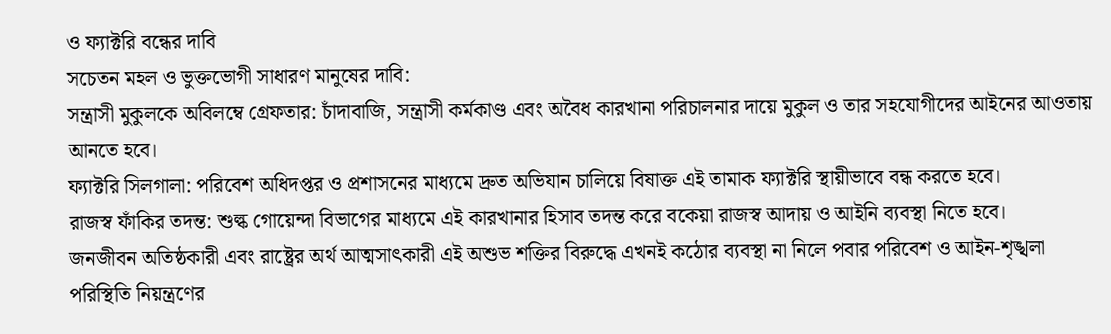ও ফ্যাক্টরি বন্ধের দাবি
সচেতন মহল ও ভুক্তভোগী সাধারণ মানুষের দাবি:
সন্ত্রাসী মুকুলকে অবিলম্বে গ্রেফতার: চাঁদাবাজি, সন্ত্রাসী কর্মকাণ্ড এবং অবৈধ কারখানা পরিচালনার দায়ে মুকুল ও তার সহযোগীদের আইনের আওতায় আনতে হবে।
ফ্যাক্টরি সিলগালা: পরিবেশ অধিদপ্তর ও প্রশাসনের মাধ্যমে দ্রুত অভিযান চালিয়ে বিষাক্ত এই তামাক ফ্যাক্টরি স্থায়ীভাবে বন্ধ করতে হবে।
রাজস্ব ফাঁকির তদন্ত: শুল্ক গোয়েন্দা বিভাগের মাধ্যমে এই কারখানার হিসাব তদন্ত করে বকেয়া রাজস্ব আদায় ও আইনি ব্যবস্থা নিতে হবে।
জনজীবন অতিষ্ঠকারী এবং রাষ্ট্রের অর্থ আত্মসাৎকারী এই অশুভ শক্তির বিরুদ্ধে এখনই কঠোর ব্যবস্থা না নিলে পবার পরিবেশ ও আইন-শৃঙ্খলা পরিস্থিতি নিয়ন্ত্রণের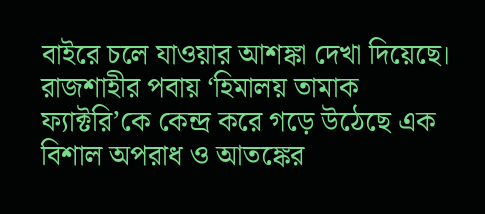বাইরে চলে যাওয়ার আশঙ্কা দেখা দিয়েছে।
রাজশাহীর পবায় ‘হিমালয় তামাক ফ্যাক্টরি’কে কেন্দ্র করে গড়ে উঠেছে এক বিশাল অপরাধ ও আতঙ্কের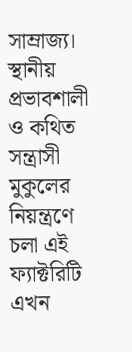সাম্রাজ্য। স্থানীয় প্রভাবশালী ও কথিত সন্ত্রাসী মুকুলের নিয়ন্ত্রণে চলা এই ফ্যাক্টরিটি এখন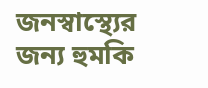জনস্বাস্থ্যের জন্য হুমকি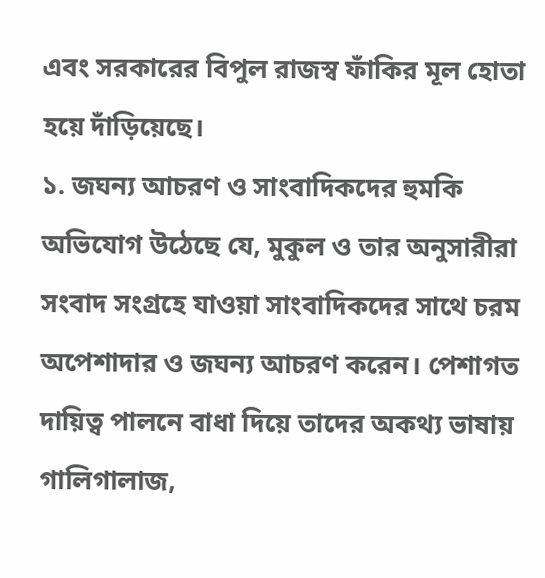এবং সরকারের বিপুল রাজস্ব ফাঁকির মূল হোতা হয়ে দাঁড়িয়েছে।
১. জঘন্য আচরণ ও সাংবাদিকদের হুমকি
অভিযোগ উঠেছে যে, মুকুল ও তার অনুসারীরা সংবাদ সংগ্রহে যাওয়া সাংবাদিকদের সাথে চরম অপেশাদার ও জঘন্য আচরণ করেন। পেশাগত দায়িত্ব পালনে বাধা দিয়ে তাদের অকথ্য ভাষায় গালিগালাজ,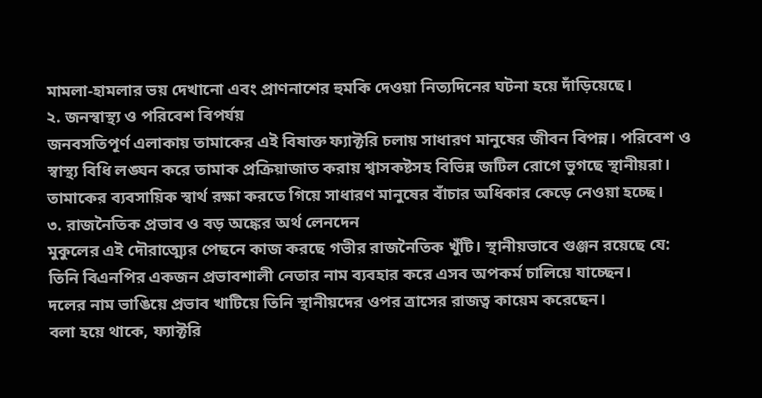মামলা-হামলার ভয় দেখানো এবং প্রাণনাশের হুমকি দেওয়া নিত্যদিনের ঘটনা হয়ে দাঁড়িয়েছে।
২. জনস্বাস্থ্য ও পরিবেশ বিপর্যয়
জনবসতিপূর্ণ এলাকায় তামাকের এই বিষাক্ত ফ্যাক্টরি চলায় সাধারণ মানুষের জীবন বিপন্ন। পরিবেশ ও স্বাস্থ্য বিধি লঙ্ঘন করে তামাক প্রক্রিয়াজাত করায় শ্বাসকষ্টসহ বিভিন্ন জটিল রোগে ভুগছে স্থানীয়রা। তামাকের ব্যবসায়িক স্বার্থ রক্ষা করতে গিয়ে সাধারণ মানুষের বাঁচার অধিকার কেড়ে নেওয়া হচ্ছে।
৩. রাজনৈতিক প্রভাব ও বড় অঙ্কের অর্থ লেনদেন
মুকুলের এই দৌরাত্ম্যের পেছনে কাজ করছে গভীর রাজনৈতিক খুঁটি। স্থানীয়ভাবে গুঞ্জন রয়েছে যে:
তিনি বিএনপির একজন প্রভাবশালী নেতার নাম ব্যবহার করে এসব অপকর্ম চালিয়ে যাচ্ছেন।
দলের নাম ভাঙিয়ে প্রভাব খাটিয়ে তিনি স্থানীয়দের ওপর ত্রাসের রাজত্ব কায়েম করেছেন।
বলা হয়ে থাকে, ফ্যাক্টরি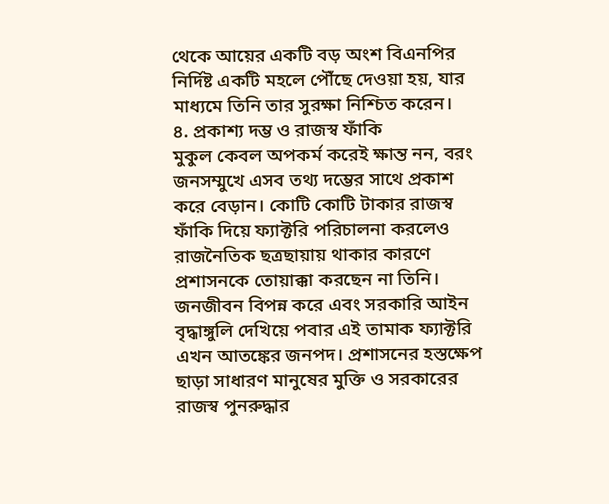থেকে আয়ের একটি বড় অংশ বিএনপির নির্দিষ্ট একটি মহলে পৌঁছে দেওয়া হয়, যার মাধ্যমে তিনি তার সুরক্ষা নিশ্চিত করেন।
৪. প্রকাশ্য দম্ভ ও রাজস্ব ফাঁকি
মুকুল কেবল অপকর্ম করেই ক্ষান্ত নন, বরং জনসম্মুখে এসব তথ্য দম্ভের সাথে প্রকাশ করে বেড়ান। কোটি কোটি টাকার রাজস্ব ফাঁকি দিয়ে ফ্যাক্টরি পরিচালনা করলেও রাজনৈতিক ছত্রছায়ায় থাকার কারণে প্রশাসনকে তোয়াক্কা করছেন না তিনি।
জনজীবন বিপন্ন করে এবং সরকারি আইন বৃদ্ধাঙ্গুলি দেখিয়ে পবার এই তামাক ফ্যাক্টরি এখন আতঙ্কের জনপদ। প্রশাসনের হস্তক্ষেপ ছাড়া সাধারণ মানুষের মুক্তি ও সরকারের রাজস্ব পুনরুদ্ধার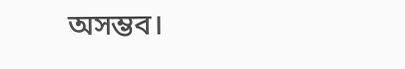অসম্ভব।